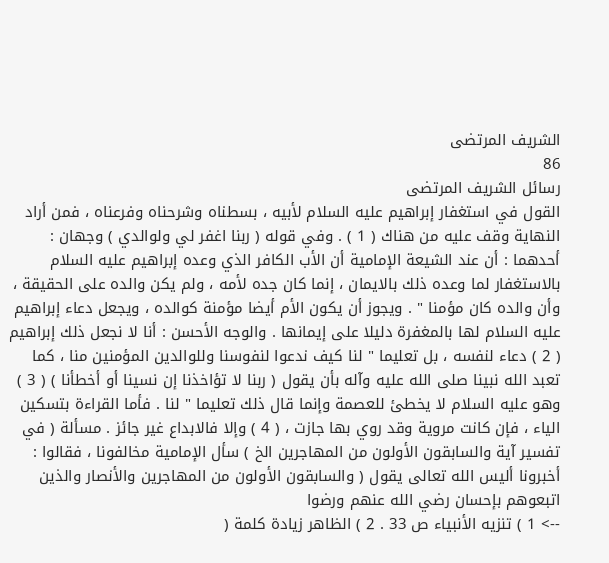الشريف المرتضى
86
رسائل الشريف المرتضى
القول في استغفار إبراهيم عليه السلام لأبيه ، بسطناه وشرحناه وفرعناه ، فمن أراد النهاية وقف عليه من هناك ( 1 ) . وفي قوله ( ربنا اغفر لي ولوالدي ) وجهان : أحدهما : أن عند الشيعة الإمامية أن الأب الكافر الذي وعده إبراهيم عليه السلام بالاستغفار لما وعده ذلك بالايمان ، إنما كان جده لأمه ، ولم يكن والده على الحقيقة ، وأن والده كان مؤمنا " . ويجوز أن يكون الأم أيضا مؤمنة كوالده ، ويجعل دعاء إبراهيم عليه السلام لها بالمغفرة دليلا على إيمانها . والوجه الأحسن : أنا لا نجعل ذلك إبراهيم ( 2 ) دعاء لنفسه ، بل تعليما " لنا كيف ندعوا لنفوسنا وللوالدين المؤمنين منا ، كما تعبد الله نبينا صلى الله عليه وآله بأن يقول ( ربنا لا تؤاخذنا إن نسينا أو أخطأنا ) ( 3 ) وهو عليه السلام لا يخطئ للعصمة وإنما قال ذلك تعليما " لنا . فأما القراءة بتسكين الياء ، فإن كانت مروية وقد روي بها جازت ، ( 4 ) وإلا فالابداع غير جائز . مسألة ( في تفسير آية والسابقون الأولون من المهاجرين الخ ) سأل الإمامية مخالفونا ، فقالوا : أخبرونا أليس الله تعالى يقول ( والسابقون الأولون من المهاجرين والأنصار والذين اتبعوهم بإحسان رضي الله عنهم ورضوا
--> 1 ) تنزيه الأنبياء ص 33 . 2 ) الظاهر زيادة كلمة (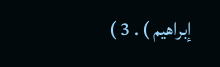إبراهيم ) . 3 )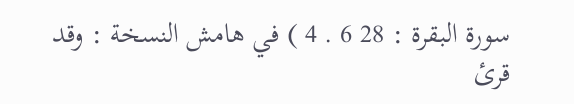سورة البقرة : 28 6 . 4 ) في هامش النسخة : وقد قرئ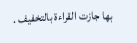بها جازت القراءة بالتخفيف .